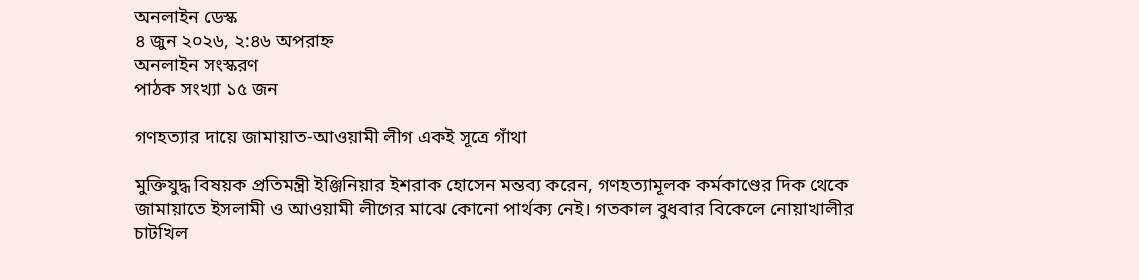অনলাইন ডেস্ক
৪ জুন ২০২৬, ২:৪৬ অপরাহ্ন
অনলাইন সংস্করণ
পাঠক সংখ্যা ১৫ জন

গণহত্যার দায়ে জামায়াত-আওয়ামী লীগ একই সূত্রে গাঁথা

মুক্তিযুদ্ধ বিষয়ক প্রতিমন্ত্রী ইঞ্জিনিয়ার ইশরাক হোসেন মন্তব্য করেন, গণহত্যামূলক কর্মকাণ্ডের দিক থেকে জামায়াতে ইসলামী ও আওয়ামী লীগের মাঝে কোনো পার্থক্য নেই। গতকাল বুধবার বিকেলে নোয়াখালীর চাটখিল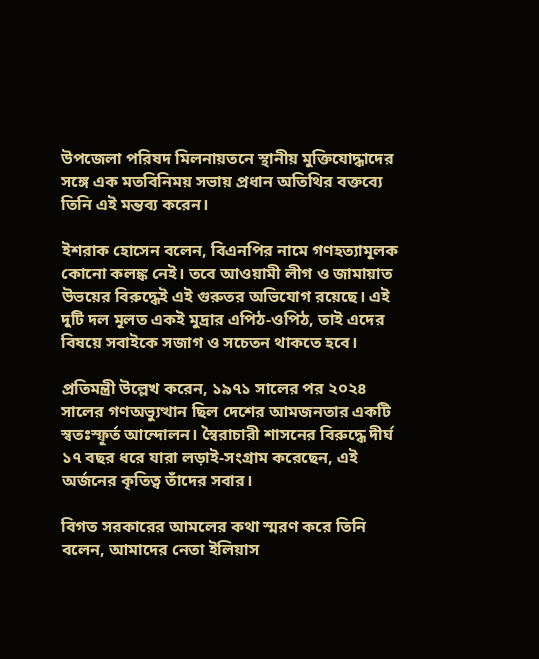উপজেলা পরিষদ মিলনায়তনে স্থানীয় মুক্তিযোদ্ধাদের সঙ্গে এক মতবিনিময় সভায় প্রধান অতিথির বক্তব্যে তিনি এই মন্তব্য করেন।

ইশরাক হোসেন বলেন, বিএনপির নামে গণহত্যামূলক কোনো কলঙ্ক নেই। তবে আওয়ামী লীগ ও জামায়াত উভয়ের বিরুদ্ধেই এই গুরুতর অভিযোগ রয়েছে। এই দুটি দল মূলত একই মুদ্রার এপিঠ-ওপিঠ, তাই এদের বিষয়ে সবাইকে সজাগ ও সচেতন থাকতে হবে।

প্রতিমন্ত্রী উল্লেখ করেন, ১৯৭১ সালের পর ২০২৪ সালের গণঅভ্যুত্থান ছিল দেশের আমজনতার একটি স্বতঃস্ফূর্ত আন্দোলন। স্বৈরাচারী শাসনের বিরুদ্ধে দীর্ঘ ১৭ বছর ধরে যারা লড়াই-সংগ্রাম করেছেন, এই অর্জনের কৃতিত্ব তাঁদের সবার।

বিগত সরকারের আমলের কথা স্মরণ করে তিনি বলেন, আমাদের নেতা ইলিয়াস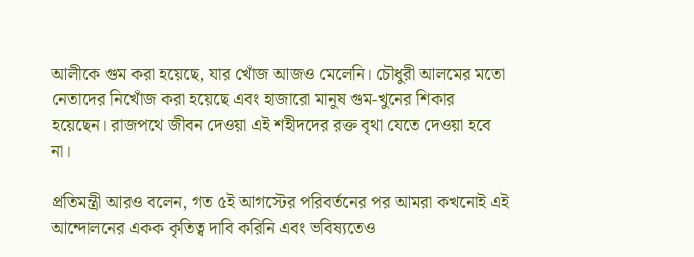আলীকে গুম করা হয়েছে, যার খোঁজ আজও মেলেনি। চৌধুরী আলমের মতো নেতাদের নিখোঁজ করা হয়েছে এবং হাজারো মানুষ গুম-খুনের শিকার হয়েছেন। রাজপথে জীবন দেওয়া এই শহীদদের রক্ত বৃথা যেতে দেওয়া হবে না।

প্রতিমন্ত্রী আরও বলেন, গত ৫ই আগস্টের পরিবর্তনের পর আমরা কখনোই এই আন্দোলনের একক কৃতিত্ব দাবি করিনি এবং ভবিষ্যতেও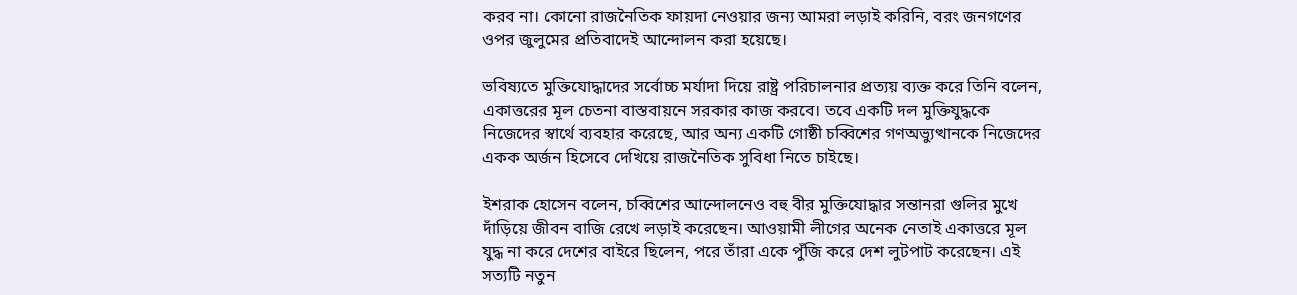করব না। কোনো রাজনৈতিক ফায়দা নেওয়ার জন্য আমরা লড়াই করিনি, বরং জনগণের ওপর জুলুমের প্রতিবাদেই আন্দোলন করা হয়েছে।

ভবিষ্যতে মুক্তিযোদ্ধাদের সর্বোচ্চ মর্যাদা দিয়ে রাষ্ট্র পরিচালনার প্রত্যয় ব্যক্ত করে তিনি বলেন, একাত্তরের মূল চেতনা বাস্তবায়নে সরকার কাজ করবে। তবে একটি দল মুক্তিযুদ্ধকে নিজেদের স্বার্থে ব্যবহার করেছে, আর অন্য একটি গোষ্ঠী চব্বিশের গণঅভ্যুত্থানকে নিজেদের একক অর্জন হিসেবে দেখিয়ে রাজনৈতিক সুবিধা নিতে চাইছে।

ইশরাক হোসেন বলেন, চব্বিশের আন্দোলনেও বহু বীর মুক্তিযোদ্ধার সন্তানরা গুলির মুখে দাঁড়িয়ে জীবন বাজি রেখে লড়াই করেছেন। আওয়ামী লীগের অনেক নেতাই একাত্তরে মূল যুদ্ধ না করে দেশের বাইরে ছিলেন, পরে তাঁরা একে পুঁজি করে দেশ লুটপাট করেছেন। এই সত্যটি নতুন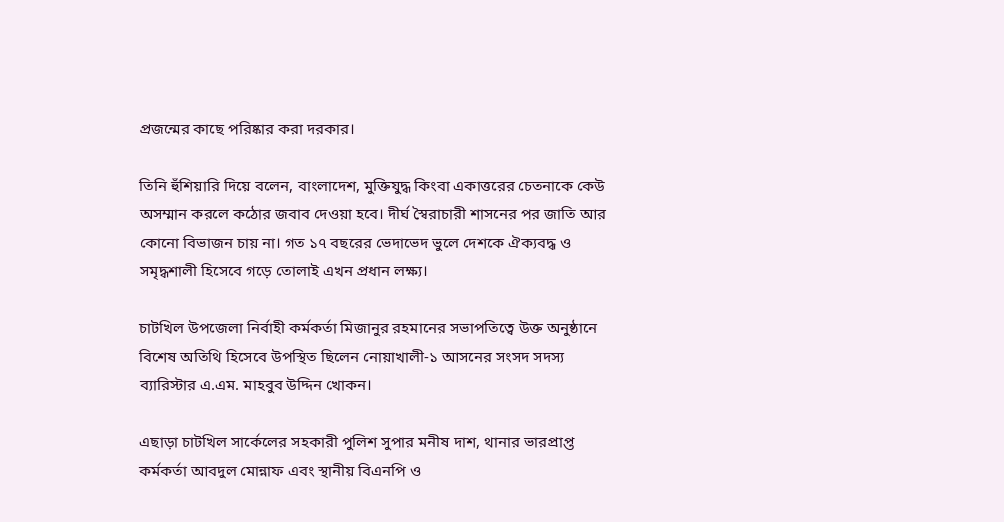প্রজন্মের কাছে পরিষ্কার করা দরকার।

তিনি হুঁশিয়ারি দিয়ে বলেন, বাংলাদেশ, মুক্তিযুদ্ধ কিংবা একাত্তরের চেতনাকে কেউ অসম্মান করলে কঠোর জবাব দেওয়া হবে। দীর্ঘ স্বৈরাচারী শাসনের পর জাতি আর কোনো বিভাজন চায় না। গত ১৭ বছরের ভেদাভেদ ভুলে দেশকে ঐক্যবদ্ধ ও সমৃদ্ধশালী হিসেবে গড়ে তোলাই এখন প্রধান লক্ষ্য।

চাটখিল উপজেলা নির্বাহী কর্মকর্তা মিজানুর রহমানের সভাপতিত্বে উক্ত অনুষ্ঠানে বিশেষ অতিথি হিসেবে উপস্থিত ছিলেন নোয়াখালী-১ আসনের সংসদ সদস্য ব্যারিস্টার এ.এম. মাহবুব উদ্দিন খোকন।

এছাড়া চাটখিল সার্কেলের সহকারী পুলিশ সুপার মনীষ দাশ, থানার ভারপ্রাপ্ত কর্মকর্তা আবদুল মোন্নাফ এবং স্থানীয় বিএনপি ও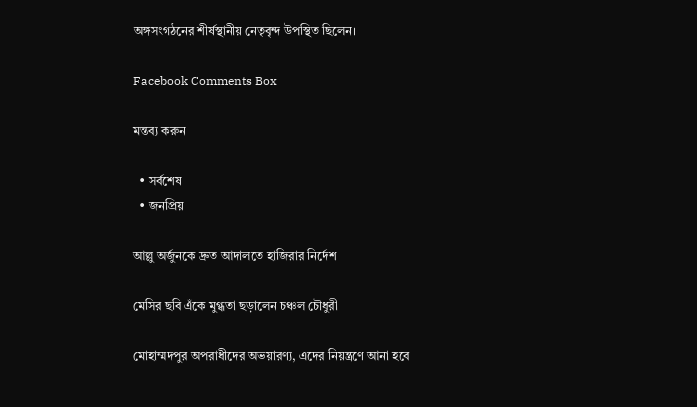অঙ্গসংগঠনের শীর্ষস্থানীয় নেতৃবৃন্দ উপস্থিত ছিলেন।

Facebook Comments Box

মন্তব্য করুন

  • সর্বশেষ
  • জনপ্রিয়

আল্লু অর্জুনকে দ্রুত আদালতে হাজিরার নির্দেশ

মেসির ছবি এঁকে মুগ্ধতা ছড়ালেন চঞ্চল চৌধুরী

মোহাম্মদপুর অপরাধীদের অভয়ারণ্য, এদের নিয়ন্ত্রণে আনা হবে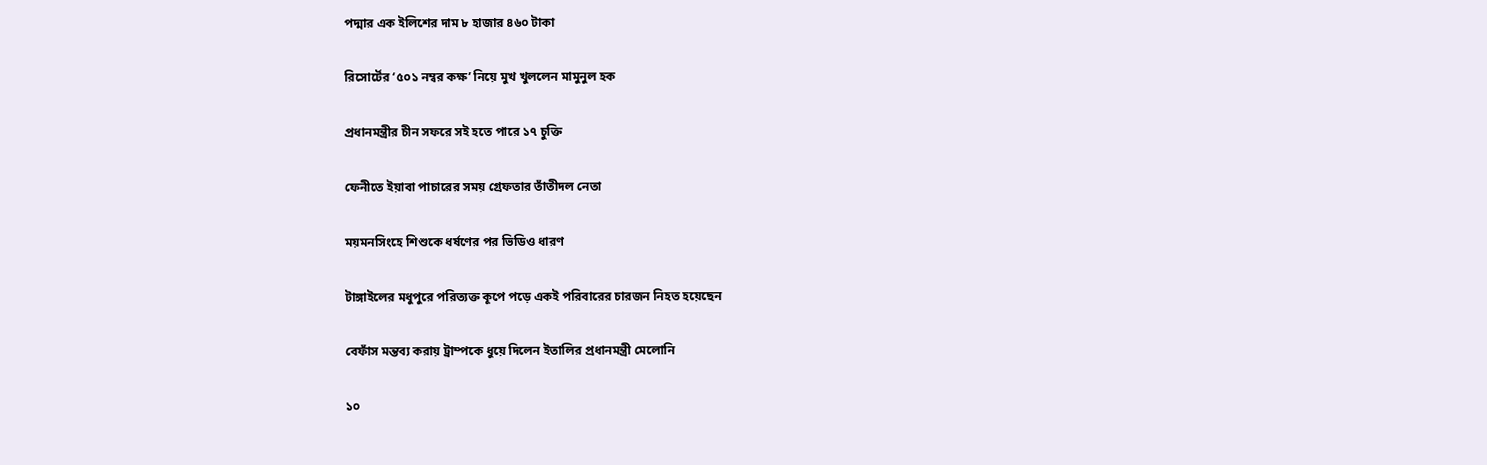পদ্মার এক ইলিশের দাম ৮ হাজার ৪৬০ টাকা

রিসোর্টের ‘৫০১ নম্বর কক্ষ’ নিয়ে মুখ খুললেন মামুনুল হক

প্রধানমন্ত্রীর চীন সফরে সই হতে পারে ১৭ চুক্তি

ফেনীতে ইয়াবা পাচারের সময় গ্রেফতার তাঁতীদল নেতা

ময়মনসিংহে শিশুকে ধর্ষণের পর ভিডিও ধারণ

টাঙ্গাইলের মধুপুরে পরিত্যক্ত কূপে পড়ে একই পরিবারের চারজন নিহত হয়েছেন

বেফাঁস মন্তব্য করায় ট্রাম্পকে ধুয়ে দিলেন ইতালির প্রধানমন্ত্রী মেলোনি

১০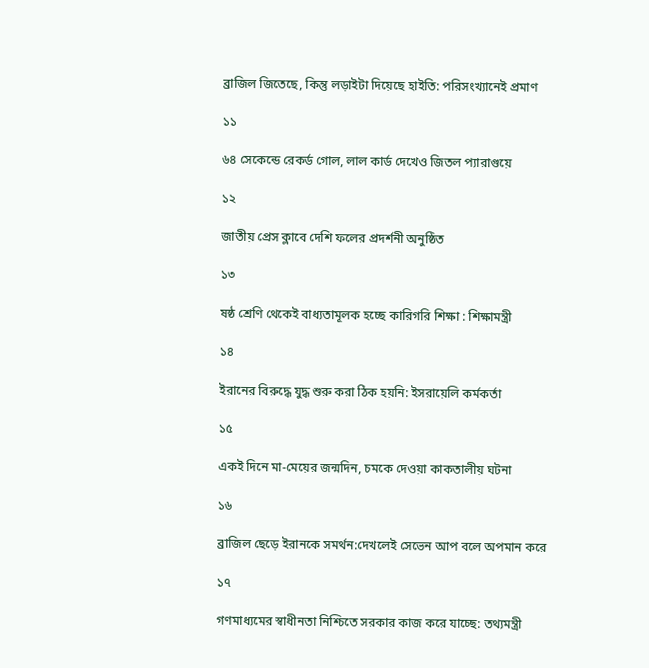ব্রাজিল জিতেছে, কিন্তু লড়াইটা দিয়েছে হাইতি: পরিসংখ্যানেই প্রমাণ

১১

৬৪ সেকেন্ডে রেকর্ড গোল, লাল কার্ড দেখেও জিতল প্যারাগুয়ে

১২

জাতীয় প্রেস ক্লাবে দেশি ফলের প্রদর্শনী অনুষ্ঠিত

১৩

ষষ্ঠ শ্রেণি থেকেই বাধ্যতামূলক হচ্ছে কারিগরি শিক্ষা : শিক্ষামন্ত্রী

১৪

ইরানের বিরুদ্ধে যুদ্ধ শুরু করা ঠিক হয়নি: ইসরায়েলি কর্মকর্তা

১৫

একই দিনে মা-মেয়ের জন্মদিন, চমকে দেওয়া কাকতালীয় ঘটনা

১৬

ব্রাজিল ছেড়ে ইরানকে সমর্থন:দেখলেই সেভেন আপ বলে অপমান করে

১৭

গণমাধ্যমের স্বাধীনতা নিশ্চিতে সরকার কাজ করে যাচ্ছে: তথ্যমন্ত্রী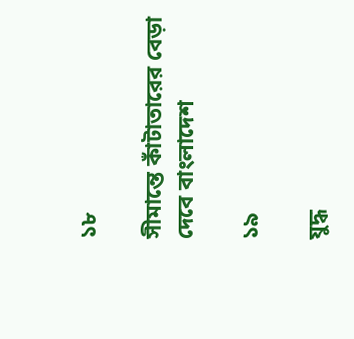১৮

সীমান্তে কাঁটাতারের বেড়া দেবে বাংলাদেশ

১৯

যুদ্ধ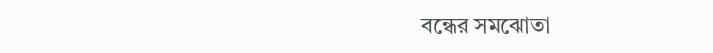বন্ধের সমঝোতা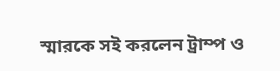স্মারকে সই করলেন ট্রাম্প ও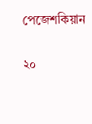পেজেশকিয়ান

২০